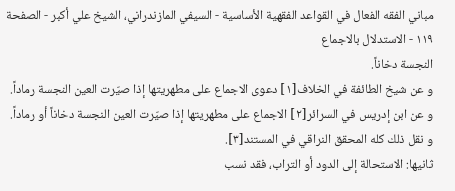مباني الفقه الفعال في القواعد الفقهية الأساسية - السيفي المازندراني، الشيخ علي أكبر - الصفحة ١١٩ - الاستدلال بالاجماع
النجسة دخاناً.
و عن شيخ الطائفة في الخلاف[١] دعوى الاجماع على مطهريتها إذا صيّرت العين النجسة رماداً. و عن ابن إدريس في السرائر[٢] الاجماع على مطهريتها إذا صيّرت العين النجسة دخاناً أو رماداً. و نقل ذلك كله المحقق النراقي في المستند[٣].
ثانيها: الاستحالة إلى الدود أو التراب، فقد نسب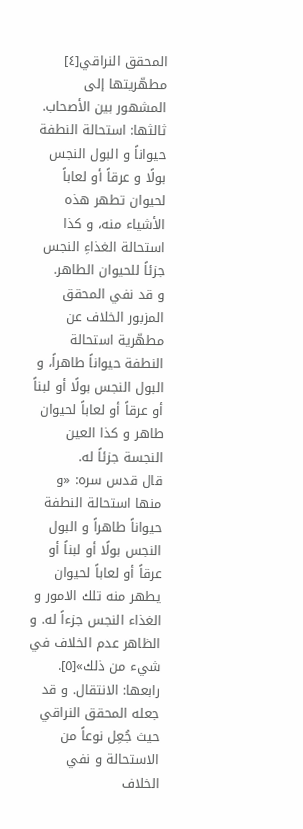المحقق النراقي[٤] مطهّريتها إلى المشهور بين الأصحاب.
ثالثها: استحالة النطفة حيواناً و البول النجس بولًا و عرقاً أو لعاباً لحيوان تطهر هذه الأشياء منه، و كذا استحالة الغذاءِ النجس جزئاً للحيوان الطاهر.
و قد نفي المحقق المزبور الخلاف عن مطهّرية استحالة النطفة حيواناً طاهراً، و البول النجس بولًا أو لبناً أو عرقاً أو لعاباً لحيوان طاهر و كذا العين النجسة جزئاً له.
قال قدس سره: «و منها استحالة النطفة حيواناً طاهراً و البول النجس بولًا أو لبناً أو عرقاً أو لعاباً لحيوان يطهر منه تلك الامور و الغذاء النجس جزءاً له. و الظاهر عدم الخلاف في شيء من ذلك»[٥].
رابعها: الانتقال. و قد جعله المحقق النراقي حيث جُعِل نوعاً من الاستحالة و نفي الخلاف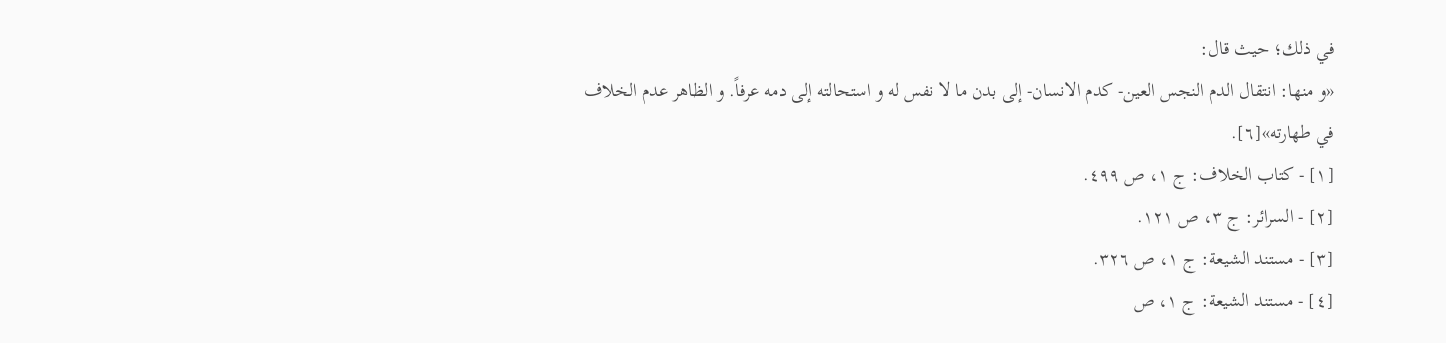في ذلك؛ حيث قال:
«و منها: انتقال الدم النجس العين- كدم الانسان- إلى بدن ما لا نفس له و استحالته إلى دمه عرفاً. و الظاهر عدم الخلاف في طهارته»[٦].
[١] - كتاب الخلاف: ج ١، ص ٤٩٩.
[٢] - السرائر: ج ٣، ص ١٢١.
[٣] - مستند الشيعة: ج ١، ص ٣٢٦.
[٤] - مستند الشيعة: ج ١، ص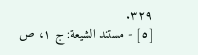٣٢٩.
[٥] - مستند الشيعة: ج ١، ص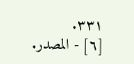٣٣١.
[٦] - المصدر.